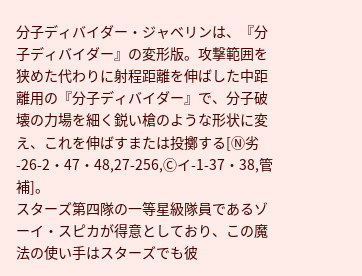分子ディバイダー・ジャベリンは、『分子ディバイダー』の変形版。攻撃範囲を狭めた代わりに射程距離を伸ばした中距離用の『分子ディバイダー』で、分子破壊の力場を細く鋭い槍のような形状に変え、これを伸ばすまたは投擲する[Ⓝ劣-26-2・47・48,27-256,Ⓒイ-1-37・38,管補]。
スターズ第四隊の一等星級隊員であるゾーイ・スピカが得意としており、この魔法の使い手はスターズでも彼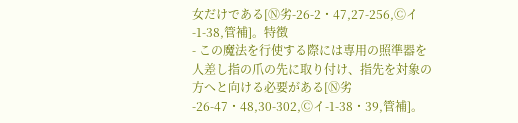女だけである[Ⓝ劣-26-2・47,27-256,Ⓒイ-1-38,管補]。特徴
- この魔法を行使する際には専用の照準器を人差し指の爪の先に取り付け、指先を対象の方へと向ける必要がある[Ⓝ劣-26-47・48,30-302,Ⓒイ-1-38・39,管補]。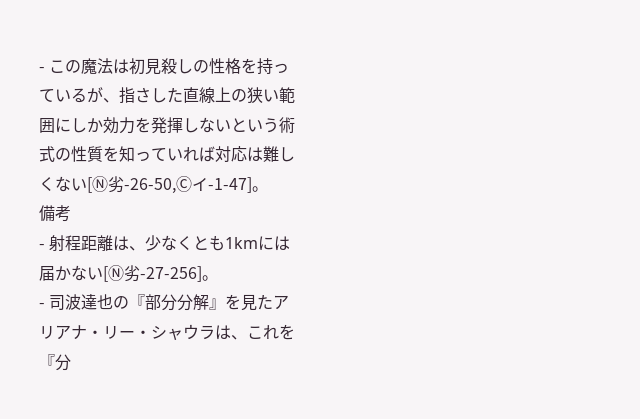- この魔法は初見殺しの性格を持っているが、指さした直線上の狭い範囲にしか効力を発揮しないという術式の性質を知っていれば対応は難しくない[Ⓝ劣-26-50,Ⓒイ-1-47]。
備考
- 射程距離は、少なくとも1kmには届かない[Ⓝ劣-27-256]。
- 司波達也の『部分分解』を見たアリアナ・リー・シャウラは、これを『分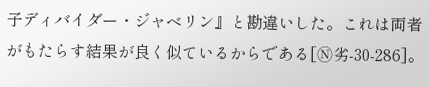子ディバイダー・ジャベリン』と勘違いした。これは両者がもたらす結果が良く似ているからである[Ⓝ劣-30-286]。